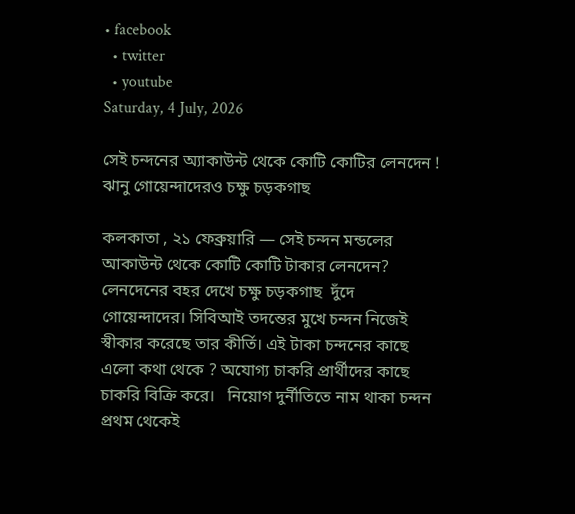• facebook
  • twitter
  • youtube
Saturday, 4 July, 2026

সেই চন্দনের অ্যাকাউন্ট থেকে কোটি কোটির লেনদেন ! ঝানু গোয়েন্দাদেরও চক্ষু চড়কগাছ

কলকাতা , ২১ ফেব্রুয়ারি — সেই চন্দন মন্ডলের আকাউন্ট থেকে কোটি কোটি টাকার লেনদেন? লেনদেনের বহর দেখে চক্ষু চড়কগাছ  দুঁদে  গোয়েন্দাদের। সিবিআই তদন্তের মুখে চন্দন নিজেই স্বীকার করেছে তার কীর্তি। এই টাকা চন্দনের কাছে এলো কথা থেকে ? অযোগ্য চাকরি প্রার্থীদের কাছে চাকরি বিক্রি করে।   নিয়োগ দুর্নীতিতে নাম থাকা চন্দন প্রথম থেকেই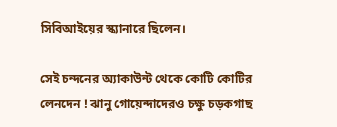সিবিআইয়ের স্ক্যানারে ছিলেন।

সেই চন্দনের অ্যাকাউন্ট থেকে কোটি কোটির লেনদেন ! ঝানু গোয়েন্দাদেরও চক্ষু চড়কগাছ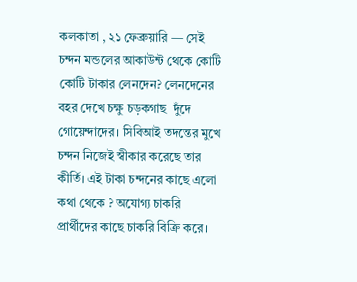কলকাতা , ২১ ফেব্রুয়ারি — সেই চন্দন মন্ডলের আকাউন্ট থেকে কোটি কোটি টাকার লেনদেন? লেনদেনের বহর দেখে চক্ষু চড়কগাছ  দুঁদে  গোয়েন্দাদের। সিবিআই তদন্তের মুখে চন্দন নিজেই স্বীকার করেছে তার কীর্তি। এই টাকা চন্দনের কাছে এলো কথা থেকে ? অযোগ্য চাকরি প্রার্থীদের কাছে চাকরি বিক্রি করে।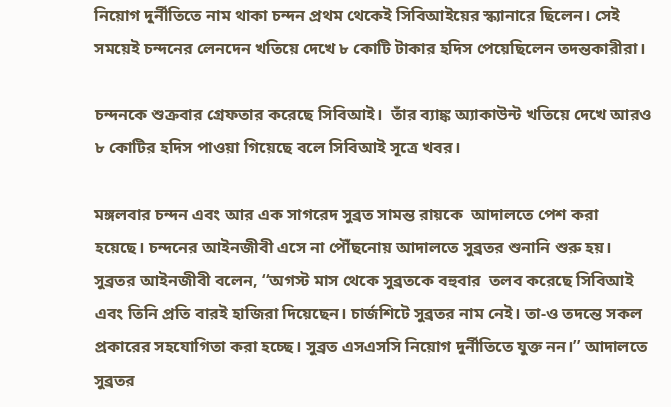নিয়োগ দুর্নীতিতে নাম থাকা চন্দন প্রথম থেকেই সিবিআইয়ের স্ক্যানারে ছিলেন। সেই সময়েই চন্দনের লেনদেন খতিয়ে দেখে ৮ কোটি টাকার হদিস পেয়েছিলেন তদন্তকারীরা।

চন্দনকে শুক্রবার গ্রেফতার করেছে সিবিআই।  তাঁর ব্যাঙ্ক অ্যাকাউন্ট খতিয়ে দেখে আরও ৮ কোটির হদিস পাওয়া গিয়েছে বলে সিবিআই সূত্রে খবর।

মঙ্গলবার চন্দন এবং আর এক সাগরেদ সুব্রত সামন্ত রায়কে  আদালতে পেশ করা  হয়েছে। চন্দনের আইনজীবী এসে না পৌঁছনোয় আদালতে সুব্রতর শুনানি শুরু হয়। সুব্রতর আইনজীবী বলেন, ‘‘অগস্ট মাস থেকে সুব্রতকে বহুবার  তলব করেছে সিবিআই এবং তিনি প্রতি বারই হাজিরা দিয়েছেন। চার্জশিটে সুব্রতর নাম নেই। তা-ও তদন্তে সকল প্রকারের সহযোগিতা করা হচ্ছে। সুব্রত এসএসসি নিয়োগ দুর্নীতিতে যুক্ত নন।’’ আদালতে সুব্রতর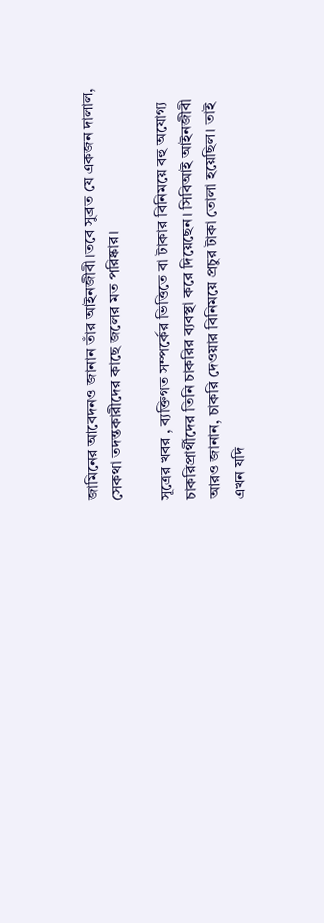জামিনের আবেদনও জানান তাঁর আইনজীবী।তবে সুব্রত যে একজন দালাল, সেকথা তদন্তকারীদের কাছে জলের মত পরিষ্কার।

সূত্রের খবর , ব্যক্তিগত সম্পর্কের ভিত্তিতে বা টাকার বিনিময়ে বহু অযোগ্য চাকরিপ্রার্থীদের তিনি চাকরির ব্যবস্থা করে দিয়েছেন। সিবিআই আইনজীবী আরও জানান, চাকরি দেওয়ার বিনিময়ে প্রচুর টাকা তোলা হয়েছিল। তাই এখন যদি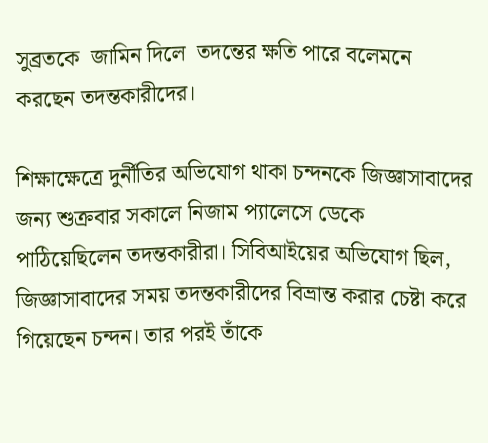সুব্রতকে  জামিন দিলে  তদন্তের ক্ষতি পারে বলেমনে করছেন তদন্তকারীদের।

শিক্ষাক্ষেত্রে দুর্নীতির অভিযোগ থাকা চন্দনকে জিজ্ঞাসাবাদের জন্য শুক্রবার সকালে নিজাম প্যালেসে ডেকে পাঠিয়েছিলেন তদন্তকারীরা। সিবিআইয়ের অভিযোগ ছিল, জিজ্ঞাসাবাদের সময় তদন্তকারীদের বিভ্রান্ত করার চেষ্টা করে গিয়েছেন চন্দন। তার পরই তাঁকে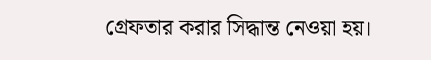গ্রেফতার করার সিদ্ধান্ত নেওয়া হয়।